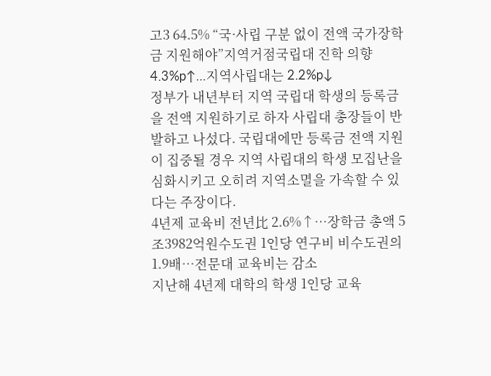고3 64.5% “국·사립 구분 없이 전액 국가장학금 지원해야”지역거점국립대 진학 의향 4.3%p↑…지역사립대는 2.2%p↓
정부가 내년부터 지역 국립대 학생의 등록금을 전액 지원하기로 하자 사립대 총장들이 반발하고 나섰다. 국립대에만 등록금 전액 지원이 집중될 경우 지역 사립대의 학생 모집난을 심화시키고 오히려 지역소멸을 가속할 수 있다는 주장이다.
4년제 교육비 전년比 2.6%↑…장학금 총액 5조3982억원수도권 1인당 연구비 비수도권의 1.9배…전문대 교육비는 감소
지난해 4년제 대학의 학생 1인당 교육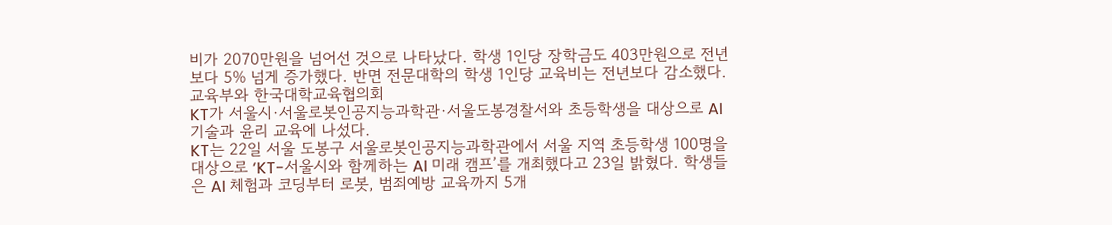비가 2070만원을 넘어선 것으로 나타났다. 학생 1인당 장학금도 403만원으로 전년보다 5% 넘게 증가했다. 반면 전문대학의 학생 1인당 교육비는 전년보다 감소했다.
교육부와 한국대학교육협의회
KT가 서울시·서울로봇인공지능과학관·서울도봉경찰서와 초등학생을 대상으로 AI 기술과 윤리 교육에 나섰다.
KT는 22일 서울 도봉구 서울로봇인공지능과학관에서 서울 지역 초등학생 100명을 대상으로 ‘KT-서울시와 함께하는 AI 미래 캠프’를 개최했다고 23일 밝혔다. 학생들은 AI 체험과 코딩부터 로봇, 범죄예방 교육까지 5개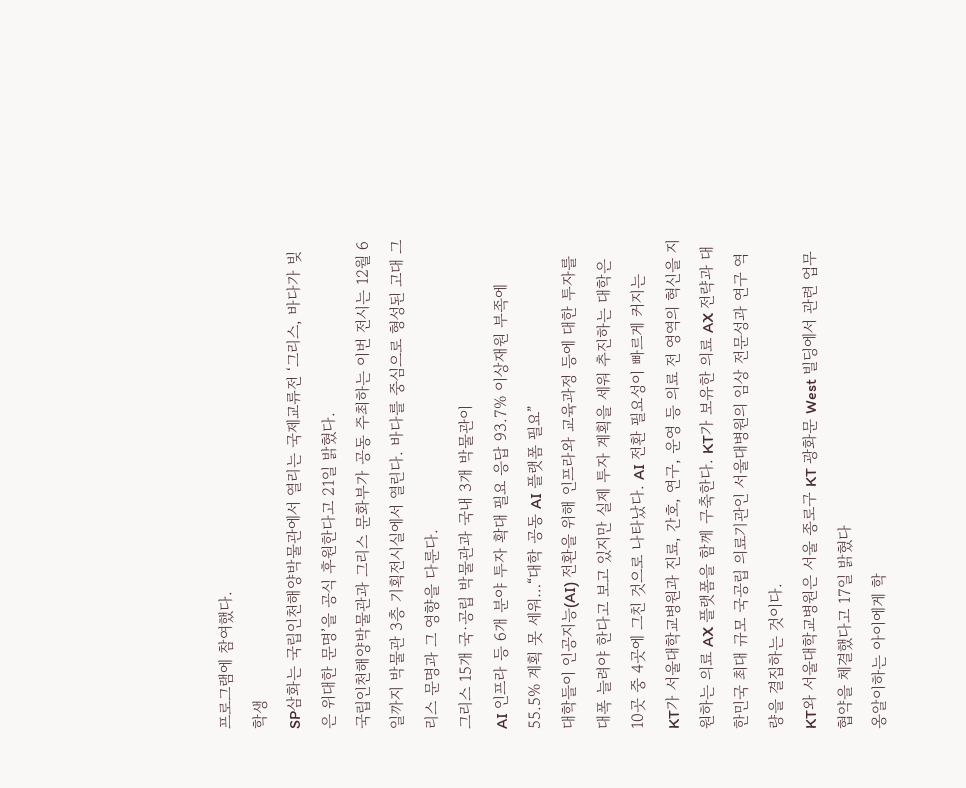프로그램에 참여했다.
학생
SP삼화는 국립인천해양박물관에서 열리는 국제교류전 ‘그리스, 바다가 빚은 위대한 문명’을 공식 후원한다고 21일 밝혔다.
국립인천해양박물관과 그리스 문화부가 공동 주최하는 이번 전시는 12월 6일까지 박물관 3층 기획전시실에서 열린다. 바다를 중심으로 형성된 고대 그리스 문명과 그 영향을 다룬다.
그리스 15개 국·공립 박물관과 국내 3개 박물관이
AI 인프라 등 6개 분야 투자 확대 필요 응답 93.7% 이상재원 부족에 55.5% 계획 못 세워…“대학 공동 AI 플랫폼 필요”
대학들이 인공지능(AI) 전환을 위해 인프라와 교육과정 등에 대한 투자를 대폭 늘려야 한다고 보고 있지만 실제 투자 계획을 세워 추진하는 대학은 10곳 중 4곳에 그친 것으로 나타났다. AI 전환 필요성이 빠르게 커지는
KT가 서울대학교병원과 진료, 간호, 연구, 운영 등 의료 전 영역의 혁신을 지원하는 의료 AX 플랫폼을 함께 구축한다. KT가 보유한 의료 AX 전략과 대한민국 최대 규모 국공립 의료기관인 서울대병원의 임상 전문성과 연구 역량을 결집하는 것이다.
KT와 서울대학교병원은 서울 종로구 KT 광화문 West 빌딩에서 관련 업무협약을 체결했다고 17일 밝혔다
옹알이하는 아이에게 학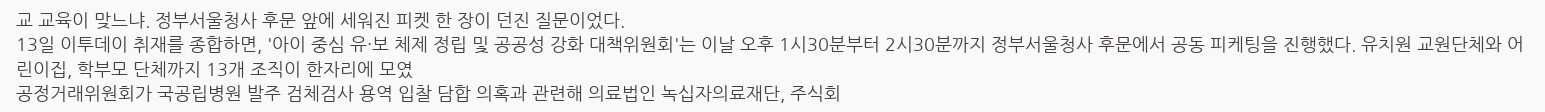교 교육이 맞느냐. 정부서울청사 후문 앞에 세워진 피켓 한 장이 던진 질문이었다.
13일 이투데이 취재를 종합하면, '아이 중심 유·보 체제 정립 및 공공성 강화 대책위원회'는 이날 오후 1시30분부터 2시30분까지 정부서울청사 후문에서 공동 피케팅을 진행했다. 유치원 교원단체와 어린이집, 학부모 단체까지 13개 조직이 한자리에 모였
공정거래위원회가 국공립병원 발주 검체검사 용역 입찰 담합 의혹과 관련해 의료법인 녹십자의료재단, 주식회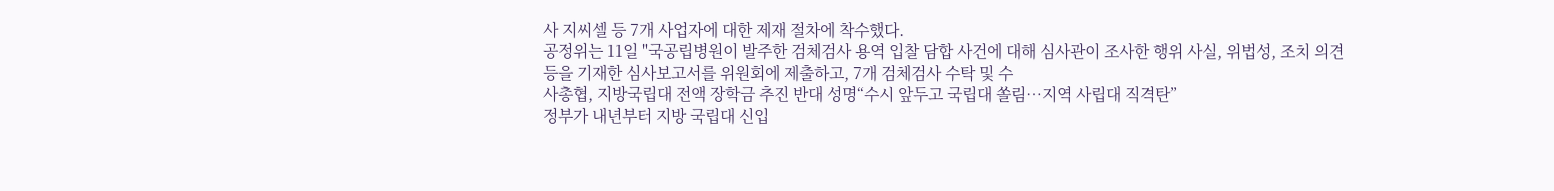사 지씨셀 등 7개 사업자에 대한 제재 절차에 착수했다.
공정위는 11일 "국공립병원이 발주한 검체검사 용역 입찰 담합 사건에 대해 심사관이 조사한 행위 사실, 위법성, 조치 의견 등을 기재한 심사보고서를 위원회에 제출하고, 7개 검체검사 수탁 및 수
사총협, 지방국립대 전액 장학금 추진 반대 성명“수시 앞두고 국립대 쏠림…지역 사립대 직격탄”
정부가 내년부터 지방 국립대 신입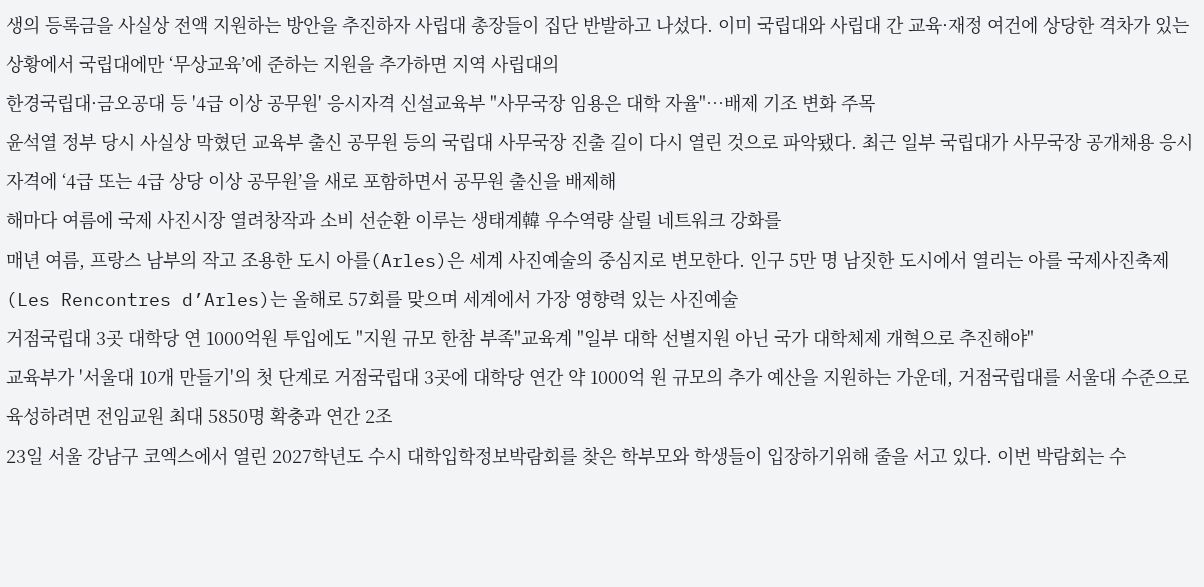생의 등록금을 사실상 전액 지원하는 방안을 추진하자 사립대 총장들이 집단 반발하고 나섰다. 이미 국립대와 사립대 간 교육·재정 여건에 상당한 격차가 있는 상황에서 국립대에만 ‘무상교육’에 준하는 지원을 추가하면 지역 사립대의
한경국립대·금오공대 등 '4급 이상 공무원' 응시자격 신설교육부 "사무국장 임용은 대학 자율"…배제 기조 변화 주목
윤석열 정부 당시 사실상 막혔던 교육부 출신 공무원 등의 국립대 사무국장 진출 길이 다시 열린 것으로 파악됐다. 최근 일부 국립대가 사무국장 공개채용 응시자격에 ‘4급 또는 4급 상당 이상 공무원’을 새로 포함하면서 공무원 출신을 배제해
해마다 여름에 국제 사진시장 열려창작과 소비 선순환 이루는 생태계韓 우수역량 살릴 네트워크 강화를
매년 여름, 프랑스 남부의 작고 조용한 도시 아를(Arles)은 세계 사진예술의 중심지로 변모한다. 인구 5만 명 남짓한 도시에서 열리는 아를 국제사진축제(Les Rencontres d’Arles)는 올해로 57회를 맞으며 세계에서 가장 영향력 있는 사진예술
거점국립대 3곳 대학당 연 1000억원 투입에도 "지원 규모 한참 부족"교육계 "일부 대학 선별지원 아닌 국가 대학체제 개혁으로 추진해야"
교육부가 '서울대 10개 만들기'의 첫 단계로 거점국립대 3곳에 대학당 연간 약 1000억 원 규모의 추가 예산을 지원하는 가운데, 거점국립대를 서울대 수준으로 육성하려면 전임교원 최대 5850명 확충과 연간 2조
23일 서울 강남구 코엑스에서 열린 2027학년도 수시 대학입학정보박람회를 찾은 학부모와 학생들이 입장하기위해 줄을 서고 있다. 이번 박람회는 수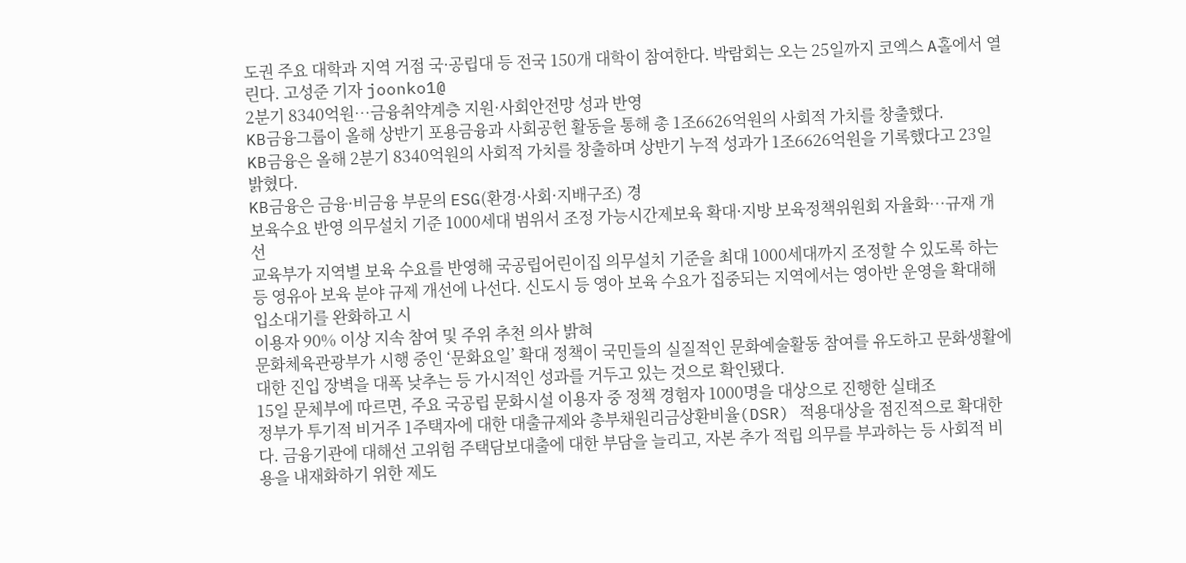도권 주요 대학과 지역 거점 국·공립대 등 전국 150개 대학이 참여한다. 박람회는 오는 25일까지 코엑스 A홀에서 열린다. 고성준 기자 joonko1@
2분기 8340억원…금융취약계층 지원·사회안전망 성과 반영
KB금융그룹이 올해 상반기 포용금융과 사회공헌 활동을 통해 총 1조6626억원의 사회적 가치를 창출했다.
KB금융은 올해 2분기 8340억원의 사회적 가치를 창출하며 상반기 누적 성과가 1조6626억원을 기록했다고 23일 밝혔다.
KB금융은 금융·비금융 부문의 ESG(환경·사회·지배구조) 경
보육수요 반영 의무설치 기준 1000세대 범위서 조정 가능시간제보육 확대·지방 보육정책위원회 자율화…규재 개선
교육부가 지역별 보육 수요를 반영해 국공립어린이집 의무설치 기준을 최대 1000세대까지 조정할 수 있도록 하는 등 영유아 보육 분야 규제 개선에 나선다. 신도시 등 영아 보육 수요가 집중되는 지역에서는 영아반 운영을 확대해 입소대기를 완화하고 시
이용자 90% 이상 지속 참여 및 주위 추천 의사 밝혀
문화체육관광부가 시행 중인 ‘문화요일’ 확대 정책이 국민들의 실질적인 문화예술활동 참여를 유도하고 문화생활에 대한 진입 장벽을 대폭 낮추는 등 가시적인 성과를 거두고 있는 것으로 확인됐다.
15일 문체부에 따르면, 주요 국공립 문화시설 이용자 중 정책 경험자 1000명을 대상으로 진행한 실태조
정부가 투기적 비거주 1주택자에 대한 대출규제와 총부채원리금상환비율(DSR) 적용대상을 점진적으로 확대한다. 금융기관에 대해선 고위험 주택담보대출에 대한 부담을 늘리고, 자본 추가 적립 의무를 부과하는 등 사회적 비용을 내재화하기 위한 제도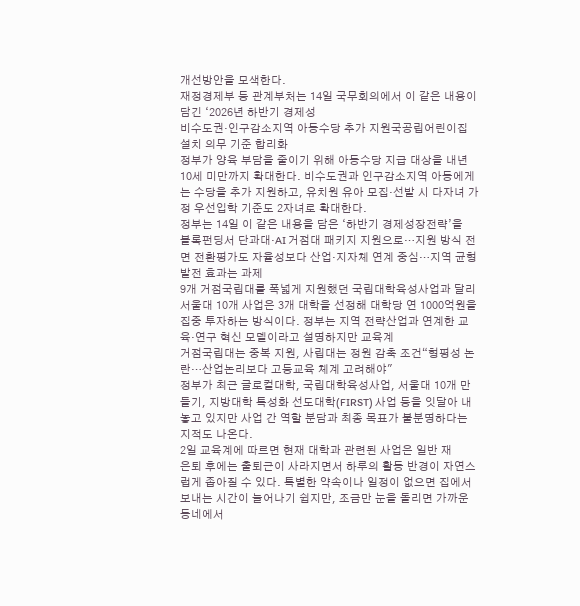개선방안을 모색한다.
재정경제부 등 관계부처는 14일 국무회의에서 이 같은 내용이 담긴 ‘2026년 하반기 경제성
비수도권·인구감소지역 아동수당 추가 지원국공립어린이집 설치 의무 기준 합리화
정부가 양육 부담을 줄이기 위해 아동수당 지급 대상을 내년 10세 미만까지 확대한다. 비수도권과 인구감소지역 아동에게는 수당을 추가 지원하고, 유치원 유아 모집·선발 시 다자녀 가정 우선입학 기준도 2자녀로 확대한다.
정부는 14일 이 같은 내용을 담은 ‘하반기 경제성장전략’을
블록펀딩서 단과대·AI 거점대 패키지 지원으로…지원 방식 전면 전환평가도 자율성보다 산업·지자체 연계 중심…지역 균형발전 효과는 과제
9개 거점국립대를 폭넓게 지원했던 국립대학육성사업과 달리 서울대 10개 사업은 3개 대학을 선정해 대학당 연 1000억원을 집중 투자하는 방식이다. 정부는 지역 전략산업과 연계한 교육·연구 혁신 모델이라고 설명하지만 교육계
거점국립대는 중복 지원, 사립대는 정원 감축 조건“형평성 논란…산업논리보다 고등교육 체계 고려해야"
정부가 최근 글로컬대학, 국립대학육성사업, 서울대 10개 만들기, 지방대학 특성화 선도대학(FIRST) 사업 등을 잇달아 내놓고 있지만 사업 간 역할 분담과 최종 목표가 불분명하다는 지적도 나온다.
2일 교육계에 따르면 현재 대학과 관련된 사업은 일반 재
은퇴 후에는 출퇴근이 사라지면서 하루의 활동 반경이 자연스럽게 좁아질 수 있다. 특별한 약속이나 일정이 없으면 집에서 보내는 시간이 늘어나기 쉽지만, 조금만 눈을 돌리면 가까운 동네에서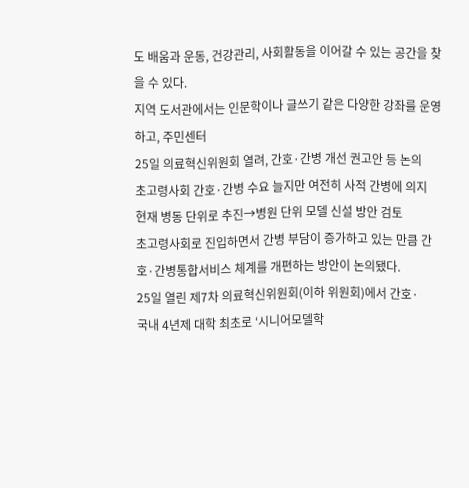도 배움과 운동, 건강관리, 사회활동을 이어갈 수 있는 공간을 찾을 수 있다.
지역 도서관에서는 인문학이나 글쓰기 같은 다양한 강좌를 운영하고, 주민센터
25일 의료혁신위원회 열려, 간호·간병 개선 권고안 등 논의
초고령사회 간호·간병 수요 늘지만 여전히 사적 간병에 의지
현재 병동 단위로 추진→병원 단위 모델 신설 방안 검토
초고령사회로 진입하면서 간병 부담이 증가하고 있는 만큼 간호·간병통합서비스 체계를 개편하는 방안이 논의됐다.
25일 열린 제7차 의료혁신위원회(이하 위원회)에서 간호·
국내 4년제 대학 최초로 ‘시니어모델학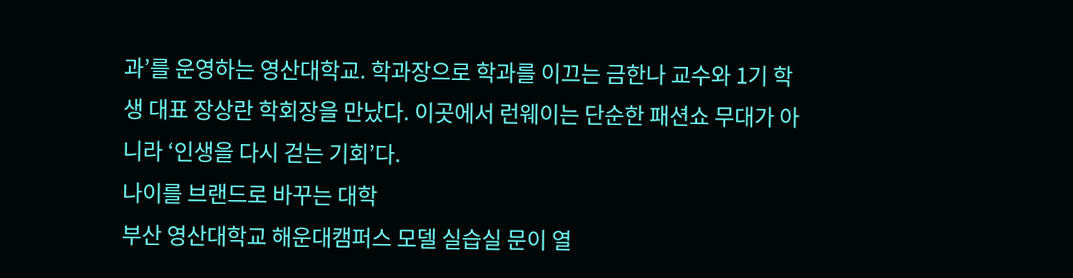과’를 운영하는 영산대학교. 학과장으로 학과를 이끄는 금한나 교수와 1기 학생 대표 장상란 학회장을 만났다. 이곳에서 런웨이는 단순한 패션쇼 무대가 아니라 ‘인생을 다시 걷는 기회’다.
나이를 브랜드로 바꾸는 대학
부산 영산대학교 해운대캠퍼스 모델 실습실 문이 열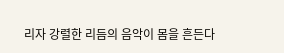리자 강렬한 리듬의 음악이 몸을 흔든다